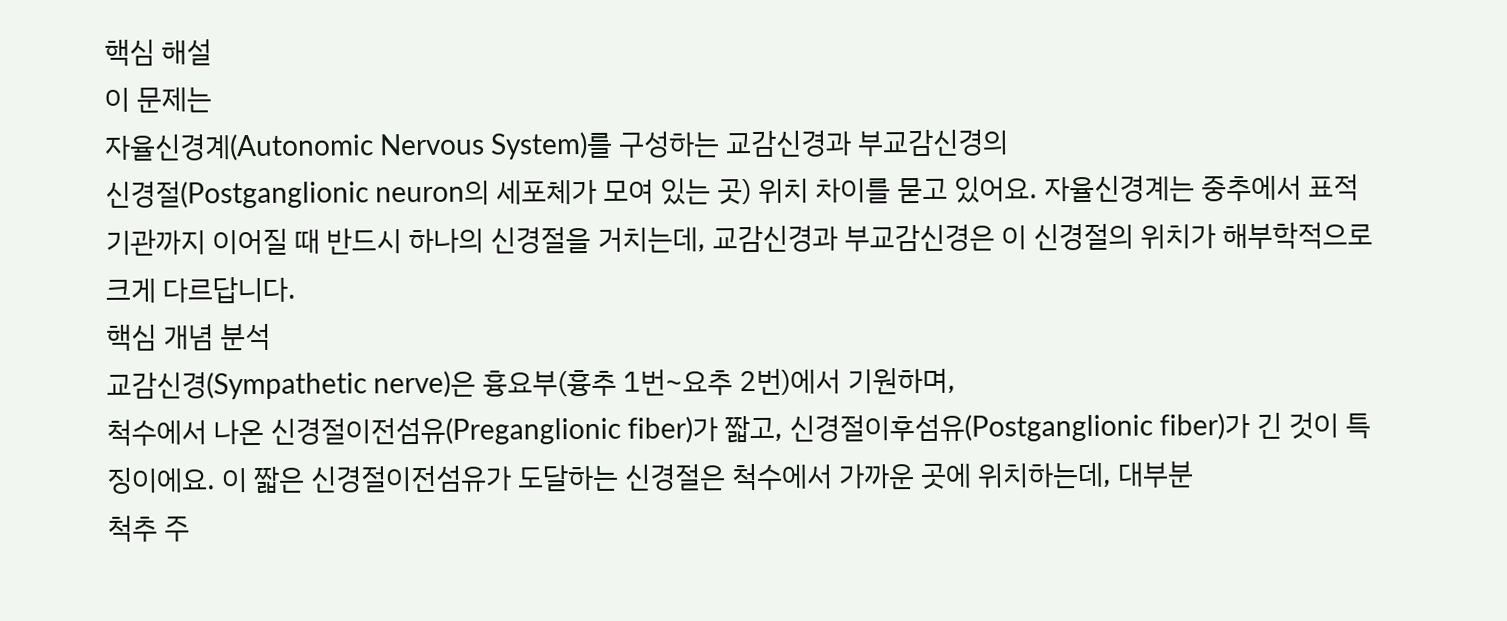핵심 해설
이 문제는
자율신경계(Autonomic Nervous System)를 구성하는 교감신경과 부교감신경의
신경절(Postganglionic neuron의 세포체가 모여 있는 곳) 위치 차이를 묻고 있어요. 자율신경계는 중추에서 표적 기관까지 이어질 때 반드시 하나의 신경절을 거치는데, 교감신경과 부교감신경은 이 신경절의 위치가 해부학적으로 크게 다르답니다.
핵심 개념 분석
교감신경(Sympathetic nerve)은 흉요부(흉추 1번~요추 2번)에서 기원하며,
척수에서 나온 신경절이전섬유(Preganglionic fiber)가 짧고, 신경절이후섬유(Postganglionic fiber)가 긴 것이 특징이에요. 이 짧은 신경절이전섬유가 도달하는 신경절은 척수에서 가까운 곳에 위치하는데, 대부분
척추 주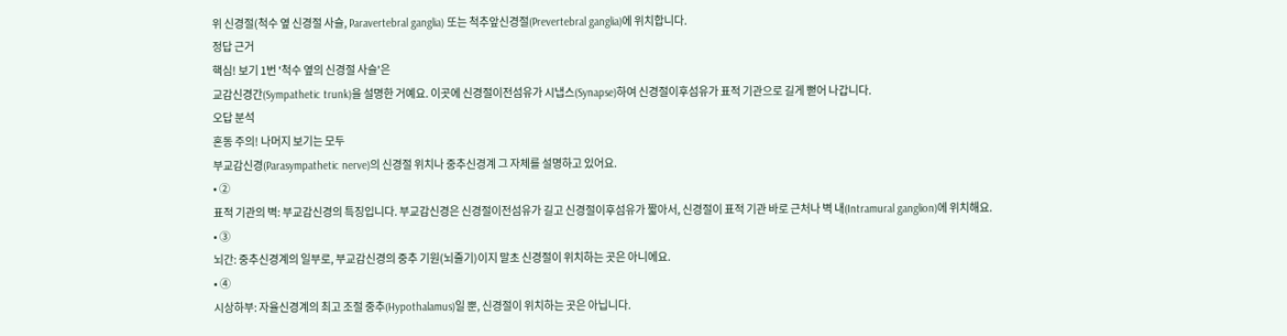위 신경절(척수 옆 신경절 사슬, Paravertebral ganglia) 또는 척추앞신경절(Prevertebral ganglia)에 위치합니다.
정답 근거
핵심! 보기 1번 '척수 옆의 신경절 사슬'은
교감신경간(Sympathetic trunk)을 설명한 거예요. 이곳에 신경절이전섬유가 시냅스(Synapse)하여 신경절이후섬유가 표적 기관으로 길게 뻗어 나갑니다.
오답 분석
혼동 주의! 나머지 보기는 모두
부교감신경(Parasympathetic nerve)의 신경절 위치나 중추신경계 그 자체를 설명하고 있어요.
• ②
표적 기관의 벽: 부교감신경의 특징입니다. 부교감신경은 신경절이전섬유가 길고 신경절이후섬유가 짧아서, 신경절이 표적 기관 바로 근처나 벽 내(Intramural ganglion)에 위치해요.
• ③
뇌간: 중추신경계의 일부로, 부교감신경의 중추 기원(뇌줄기)이지 말초 신경절이 위치하는 곳은 아니에요.
• ④
시상하부: 자율신경계의 최고 조절 중추(Hypothalamus)일 뿐, 신경절이 위치하는 곳은 아닙니다.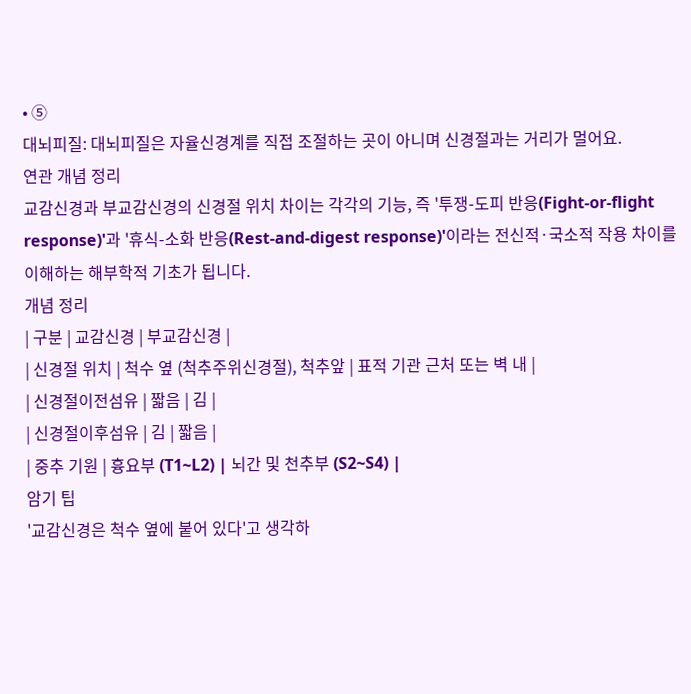• ⑤
대뇌피질: 대뇌피질은 자율신경계를 직접 조절하는 곳이 아니며 신경절과는 거리가 멀어요.
연관 개념 정리
교감신경과 부교감신경의 신경절 위치 차이는 각각의 기능, 즉 '투쟁-도피 반응(Fight-or-flight response)'과 '휴식-소화 반응(Rest-and-digest response)'이라는 전신적·국소적 작용 차이를 이해하는 해부학적 기초가 됩니다.
개념 정리
| 구분 | 교감신경 | 부교감신경 |
| 신경절 위치 | 척수 옆 (척추주위신경절), 척추앞 | 표적 기관 근처 또는 벽 내 |
| 신경절이전섬유 | 짧음 | 김 |
| 신경절이후섬유 | 김 | 짧음 |
| 중추 기원 | 흉요부 (T1~L2) | 뇌간 및 천추부 (S2~S4) |
암기 팁
'교감신경은 척수 옆에 붙어 있다'고 생각하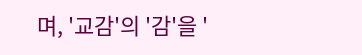며, '교감'의 '감'을 '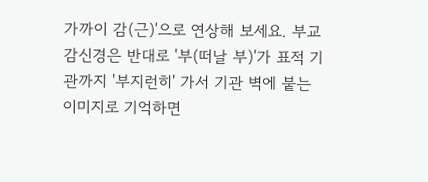가까이 감(근)'으로 연상해 보세요. 부교감신경은 반대로 '부(떠날 부)'가 표적 기관까지 '부지런히' 가서 기관 벽에 붙는 이미지로 기억하면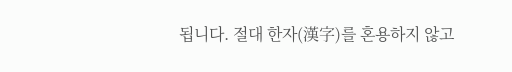됩니다. 절대 한자(漢字)를 혼용하지 않고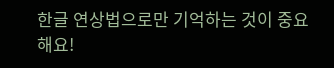한글 연상법으로만 기억하는 것이 중요해요!